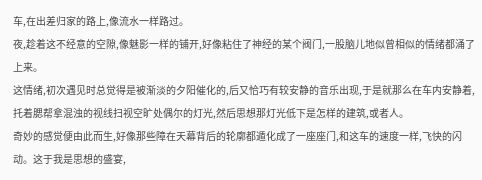车,在出差归家的路上,像流水一样路过。
夜,趁着这不经意的空隙,像魅影一样的铺开,好像粘住了神经的某个阀门,一股脑儿地似曾相似的情绪都涌了上来。
这情绪,初次遇见时总觉得是被渐淡的夕阳催化的,后又恰巧有较安静的音乐出现,于是就那么在车内安静着,托着腮帮拿混浊的视线扫视空旷处偶尔的灯光,然后思想那灯光低下是怎样的建筑,或者人。
奇妙的感觉便由此而生,好像那些障在天幕背后的轮廓都遁化成了一座座门,和这车的速度一样,飞快的闪动。这于我是思想的盛宴,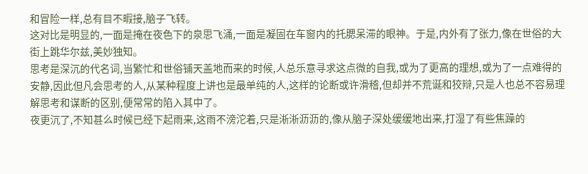和冒险一样,总有目不暇接,脑子飞转。
这对比是明显的,一面是掩在夜色下的泉思飞涌,一面是凝固在车窗内的托腮呆滞的眼神。于是,内外有了张力,像在世俗的大街上跳华尔兹,美妙独知。
思考是深沉的代名词,当繁忙和世俗铺天盖地而来的时候,人总乐意寻求这点微的自我,或为了更高的理想,或为了一点难得的安静,因此但凡会思考的人,从某种程度上讲也是最单纯的人,这样的论断或许滑稽,但却并不荒诞和狡辩,只是人也总不容易理解思考和谋断的区别,便常常的陷入其中了。
夜更沉了,不知甚么时候已经下起雨来,这雨不滂沱着,只是淅淅沥沥的,像从脑子深处缓缓地出来,打湿了有些焦躁的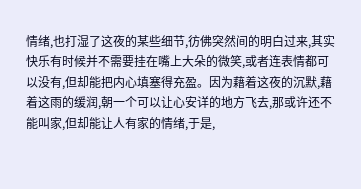情绪,也打湿了这夜的某些细节,彷佛突然间的明白过来,其实快乐有时候并不需要挂在嘴上大朵的微笑,或者连表情都可以没有,但却能把内心填塞得充盈。因为藉着这夜的沉默,藉着这雨的缓润,朝一个可以让心安详的地方飞去,那或许还不能叫家,但却能让人有家的情绪,于是,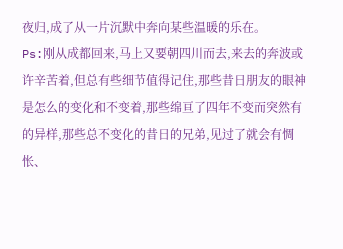夜归,成了从一片沉默中奔向某些温暖的乐在。
Ps:刚从成都回来,马上又要朝四川而去,来去的奔波或许辛苦着,但总有些细节值得记住,那些昔日朋友的眼神是怎么的变化和不变着,那些绵亘了四年不变而突然有的异样,那些总不变化的昔日的兄弟,见过了就会有惆怅、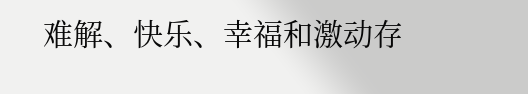难解、快乐、幸福和激动存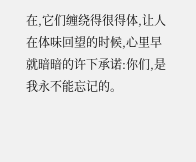在,它们缠绕得很得体,让人在体味回望的时候,心里早就暗暗的许下承诺:你们,是我永不能忘记的。